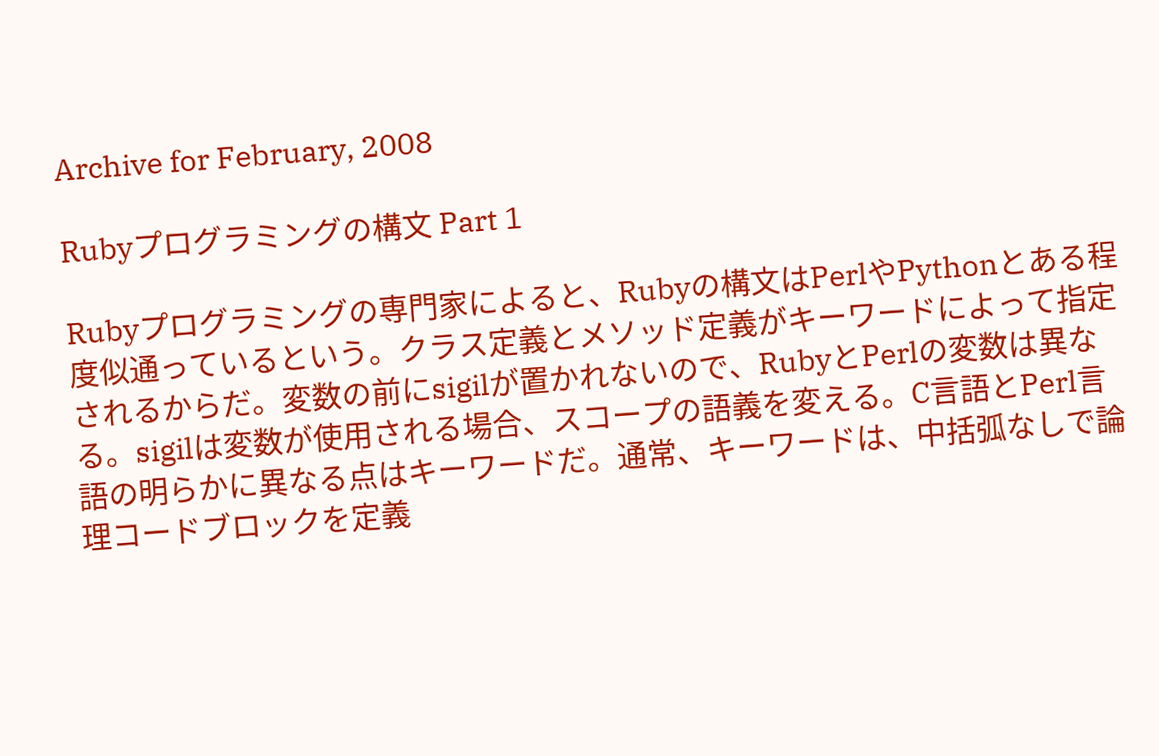Archive for February, 2008

Rubyプログラミングの構文 Part 1

Rubyプログラミングの専門家によると、Rubyの構文はPerlやPythonとある程度似通っているという。クラス定義とメソッド定義がキーワードによって指定されるからだ。変数の前にsigilが置かれないので、RubyとPerlの変数は異なる。sigilは変数が使用される場合、スコープの語義を変える。C言語とPerl言語の明らかに異なる点はキーワードだ。通常、キーワードは、中括弧なしで論理コードブロックを定義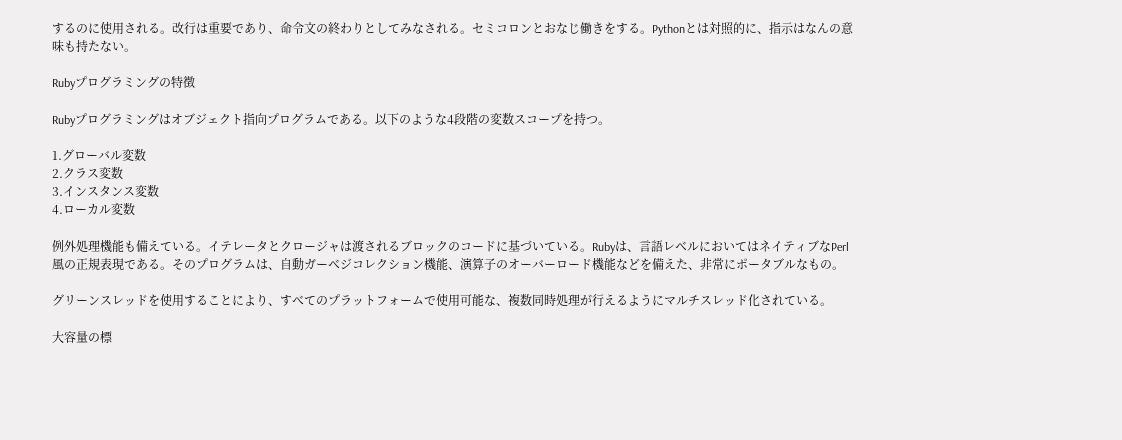するのに使用される。改行は重要であり、命令文の終わりとしてみなされる。セミコロンとおなじ働きをする。Pythonとは対照的に、指示はなんの意味も持たない。

Rubyプログラミングの特徴

Rubyプログラミングはオブジェクト指向プログラムである。以下のような4段階の変数スコープを持つ。

1.グローバル変数
2.クラス変数
3.インスタンス変数
4.ローカル変数

例外処理機能も備えている。イテレータとクロージャは渡されるブロックのコードに基づいている。Rubyは、言語レベルにおいてはネイティブなPerl風の正規表現である。そのプログラムは、自動ガーベジコレクション機能、演算子のオーバーロード機能などを備えた、非常にポータブルなもの。

グリーンスレッドを使用することにより、すべてのプラットフォームで使用可能な、複数同時処理が行えるようにマルチスレッド化されている。

大容量の標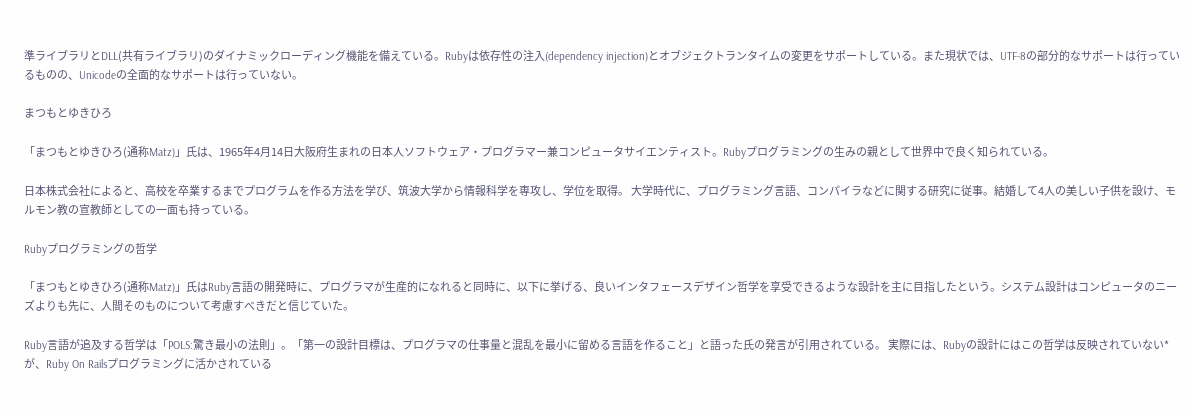準ライブラリとDLL(共有ライブラリ)のダイナミックローディング機能を備えている。Rubyは依存性の注入(dependency injection)とオブジェクトランタイムの変更をサポートしている。また現状では、UTF-8の部分的なサポートは行っているものの、Unicodeの全面的なサポートは行っていない。

まつもとゆきひろ

「まつもとゆきひろ(通称Matz)」氏は、1965年4月14日大阪府生まれの日本人ソフトウェア・プログラマー兼コンピュータサイエンティスト。Rubyプログラミングの生みの親として世界中で良く知られている。

日本株式会社によると、高校を卒業するまでプログラムを作る方法を学び、筑波大学から情報科学を専攻し、学位を取得。 大学時代に、プログラミング言語、コンパイラなどに関する研究に従事。結婚して4人の美しい子供を設け、モルモン教の宣教師としての一面も持っている。

Rubyプログラミングの哲学

「まつもとゆきひろ(通称Matz)」氏はRuby言語の開発時に、プログラマが生産的になれると同時に、以下に挙げる、良いインタフェースデザイン哲学を享受できるような設計を主に目指したという。システム設計はコンピュータのニーズよりも先に、人間そのものについて考慮すべきだと信じていた。

Ruby言語が追及する哲学は「POLS:驚き最小の法則」。「第一の設計目標は、プログラマの仕事量と混乱を最小に留める言語を作ること」と語った氏の発言が引用されている。 実際には、Rubyの設計にはこの哲学は反映されていない*が、Ruby On Railsプログラミングに活かされている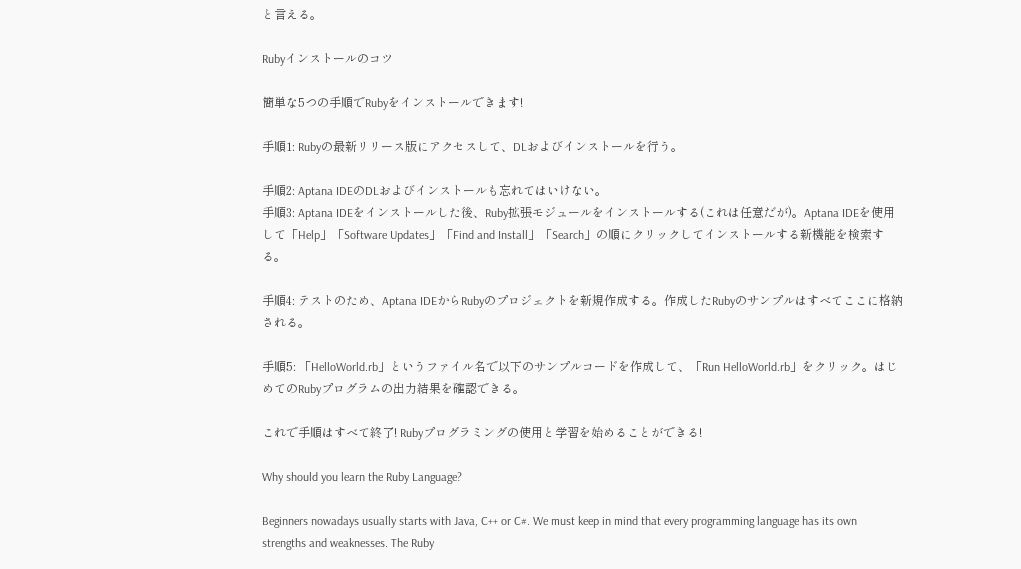と言える。

Rubyインストールのコツ

簡単な5つの手順でRubyをインストールできます!

手順1: Rubyの最新リリース版にアクセスして、DLおよびインストールを行う。

手順2: Aptana IDEのDLおよびインストールも忘れてはいけない。
手順3: Aptana IDEをインストールした後、Ruby拡張モジュールをインストールする(これは任意だが)。Aptana IDEを使用して「Help」「Software Updates」「Find and Install」「Search」の順にクリックしてインストールする新機能を検索する。

手順4: テストのため、Aptana IDEからRubyのプロジェクトを新規作成する。作成したRubyのサンプルはすべてここに格納される。

手順5: 「HelloWorld.rb」というファイル名で以下のサンプルコードを作成して、「Run HelloWorld.rb」をクリック。はじめてのRubyプログラムの出力結果を確認できる。

これで手順はすべて終了! Rubyプログラミングの使用と学習を始めることができる!

Why should you learn the Ruby Language?

Beginners nowadays usually starts with Java, C++ or C#. We must keep in mind that every programming language has its own strengths and weaknesses. The Ruby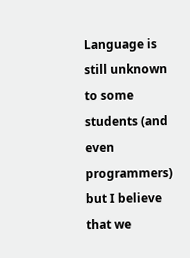Language is still unknown to some students (and even programmers) but I believe that we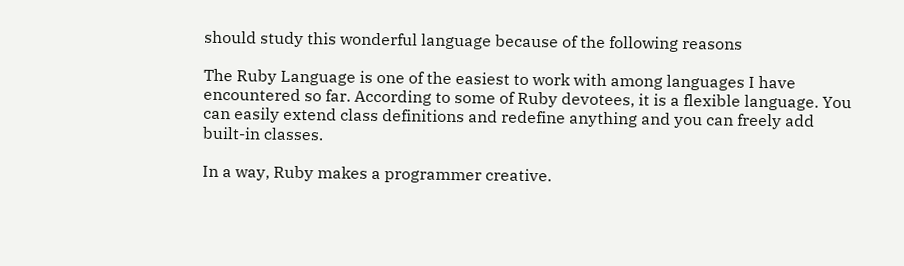should study this wonderful language because of the following reasons

The Ruby Language is one of the easiest to work with among languages I have encountered so far. According to some of Ruby devotees, it is a flexible language. You can easily extend class definitions and redefine anything and you can freely add built-in classes.

In a way, Ruby makes a programmer creative.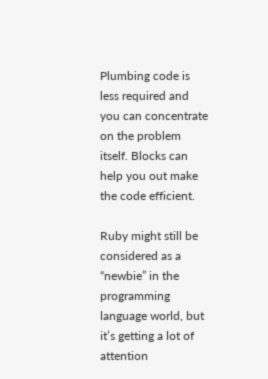Plumbing code is less required and you can concentrate on the problem itself. Blocks can help you out make the code efficient.

Ruby might still be considered as a “newbie” in the programming language world, but it’s getting a lot of attention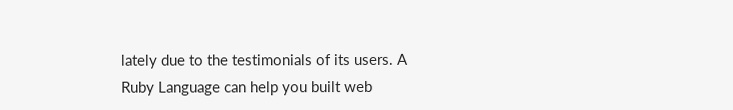lately due to the testimonials of its users. A Ruby Language can help you built web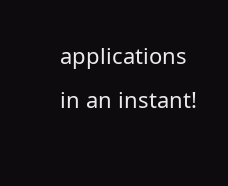applications in an instant!